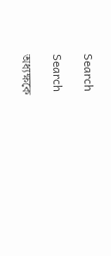Search

Search

অধ্যক্ষকে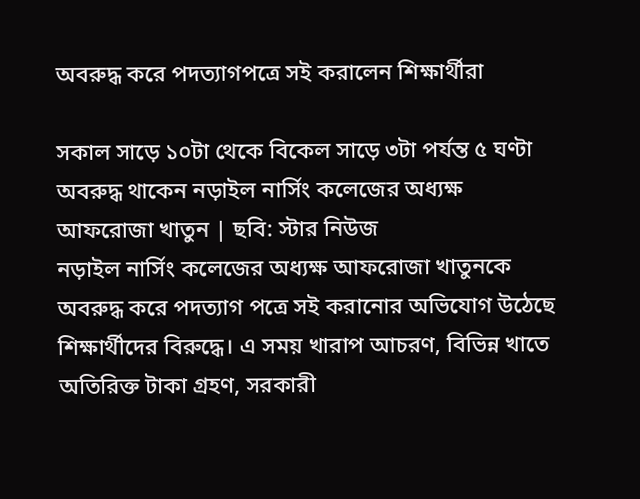অবরুদ্ধ করে পদত্যাগপত্রে সই করালেন শিক্ষার্থীরা

সকাল সাড়ে ১০টা থেকে বিকেল সাড়ে ৩টা পর্যন্ত ৫ ঘণ্টা অবরুদ্ধ থাকেন নড়াইল নার্সিং কলেজের অধ্যক্ষ আফরোজা খাতুন | ছবি: স্টার নিউজ
নড়াইল নার্সিং কলেজের অধ্যক্ষ আফরোজা খাতুনকে অবরুদ্ধ করে পদত্যাগ পত্রে সই করানোর অভিযোগ উঠেছে শিক্ষার্থীদের বিরুদ্ধে। এ সময় খারাপ আচরণ, বিভিন্ন খাতে অতিরিক্ত টাকা গ্রহণ, সরকারী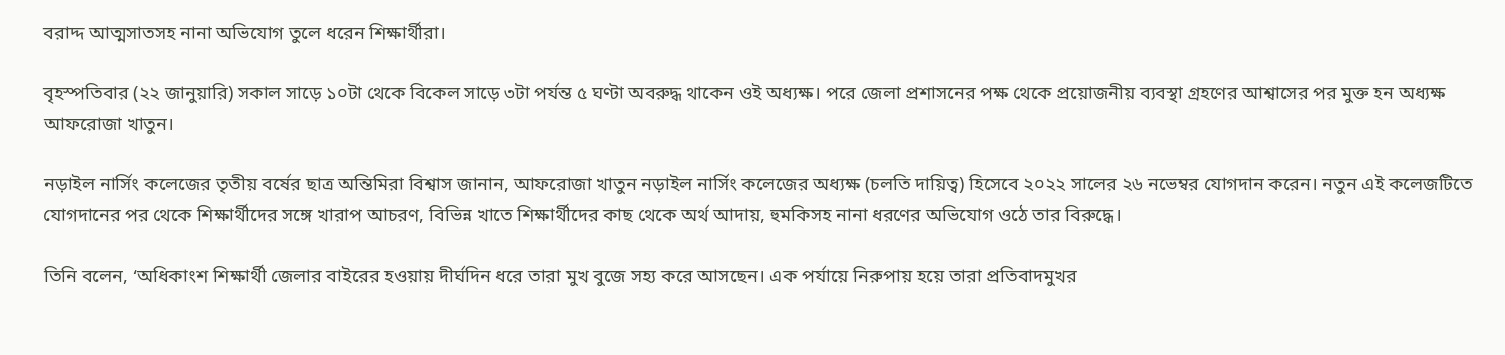বরাদ্দ আত্মসাতসহ নানা অভিযোগ তুলে ধরেন শিক্ষার্থীরা।

বৃহস্পতিবার (২২ জানুয়ারি) সকাল সাড়ে ১০টা থেকে বিকেল সাড়ে ৩টা পর্যন্ত ৫ ঘণ্টা অবরুদ্ধ থাকেন ওই অধ্যক্ষ। পরে জেলা প্রশাসনের পক্ষ থেকে প্রয়োজনীয় ব্যবস্থা গ্রহণের আশ্বাসের পর মুক্ত হন অধ্যক্ষ আফরোজা খাতুন।

নড়াইল নার্সিং কলেজের তৃতীয় বর্ষের ছাত্র অন্তিমিরা বিশ্বাস জানান, আফরোজা খাতুন নড়াইল নার্সিং কলেজের অধ্যক্ষ (চলতি দায়িত্ব) হিসেবে ২০২২ সালের ২৬ নভেম্বর যোগদান করেন। নতুন এই কলেজটিতে যোগদানের পর থেকে শিক্ষার্থীদের সঙ্গে খারাপ আচরণ, বিভিন্ন খাতে শিক্ষার্থীদের কাছ থেকে অর্থ আদায়, হুমকিসহ নানা ধরণের অভিযোগ ওঠে তার বিরুদ্ধে।

তিনি বলেন, ‘অধিকাংশ শিক্ষার্থী জেলার বাইরের হওয়ায় দীর্ঘদিন ধরে তারা মুখ বুজে সহ্য করে আসছেন। এক পর্যায়ে নিরুপায় হয়ে তারা প্রতিবাদমুখর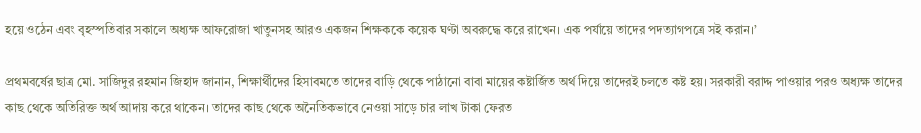হয়ে ওঠেন এবং বৃহস্পতিবার সকালে অধ্যক্ষ আফরোজা খাতুনসহ আরও একজন শিক্ষককে কয়েক ঘণ্টা অবরুদ্ধে করে রাখেন। এক পর্যায়ে তাদের পদত্যাগপত্রে সই করান।’

প্রথমবর্ষের ছাত্র মো. সাজিদুর রহমান জিহাদ জানান, শিক্ষার্থীদের হিসাবমতে তাদের বাড়ি থেকে পাঠানো বাবা মায়ের কষ্টার্জিত অর্থ দিয়ে তাদেরই চলতে কষ্ট হয়। সরকারী বরাদ্দ পাওয়ার পরও অধ্যক্ষ তাদের কাছ থেকে অতিরিক্ত অর্থ আদায় করে থাকেন। তাদের কাছ থেকে অনৈতিকভাবে নেওয়া সাড়ে চার লাখ টাকা ফেরত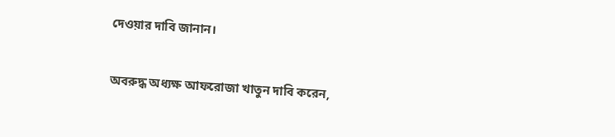দেওয়ার দাবি জানান।

অবরুদ্ধ অধ্যক্ষ আফরোজা খাতুন দাবি করেন,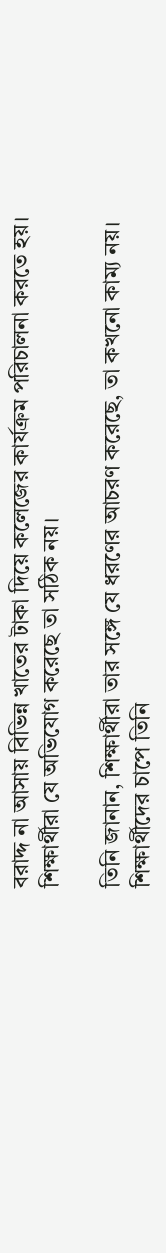বরাদ্দ না আসায় বিভিন্ন খাতের টাকা দিয়ে কলেজের কার্যক্রম পরিচালনা করতে হয়। শিক্ষার্থীরা যে অভিযোগ করেছে তা সঠিক নয়।

তিনি জানান, শিক্ষার্থীরা তার সঙ্গে যে ধরণের আচরণ করেছে, তা কখনো কাম্য নয়। শিক্ষার্থীদের চাপে তিনি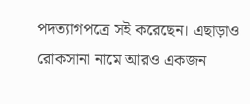পদত্যাগপত্রে সই করেছেন। এছাড়াও রোকসানা নামে আরও একজন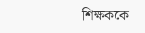শিক্ষককে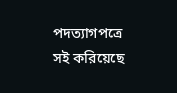পদত্যাগপত্রে সই করিয়েছে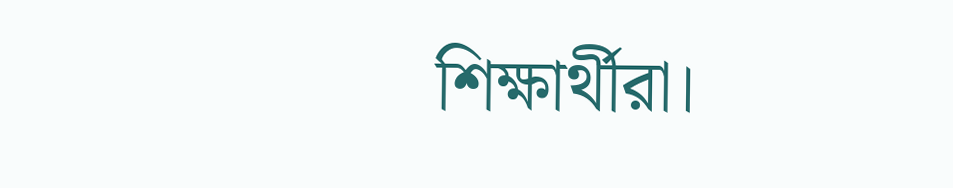শিক্ষার্থীরা।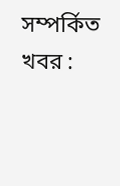সম্পর্কিত খবর :